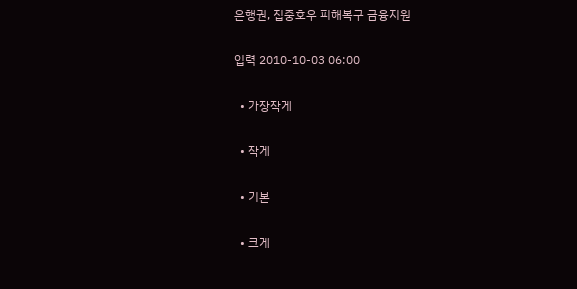은행권, 집중호우 피해복구 금융지원

입력 2010-10-03 06:00

  • 가장작게

  • 작게

  • 기본

  • 크게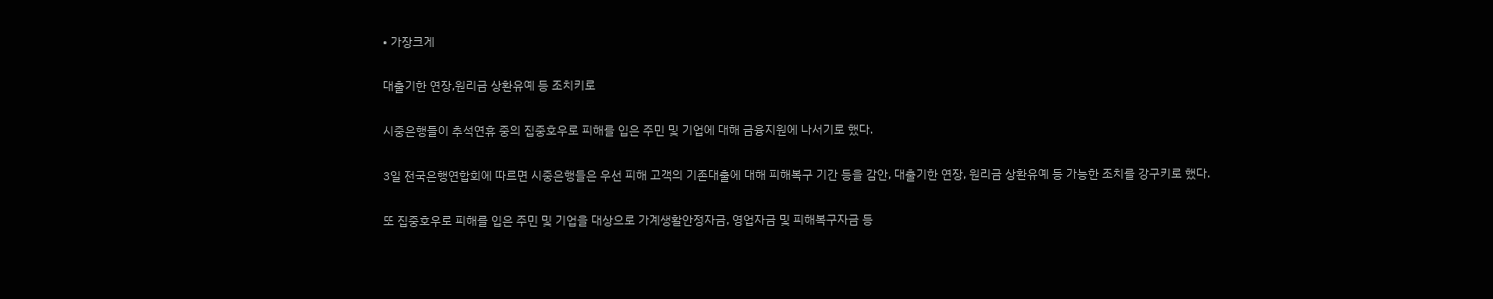• 가장크게

대출기한 연장,원리금 상환유예 등 조치키로

시중은행들이 추석연휴 중의 집중호우로 피해를 입은 주민 및 기업에 대해 금융지원에 나서기로 했다.

3일 전국은행연합회에 따르면 시중은행들은 우선 피해 고객의 기존대출에 대해 피해복구 기간 등을 감안, 대출기한 연장, 원리금 상환유예 등 가능한 조치를 강구키로 했다.

또 집중호우로 피해를 입은 주민 및 기업을 대상으로 가계생활안정자금, 영업자금 및 피해복구자금 등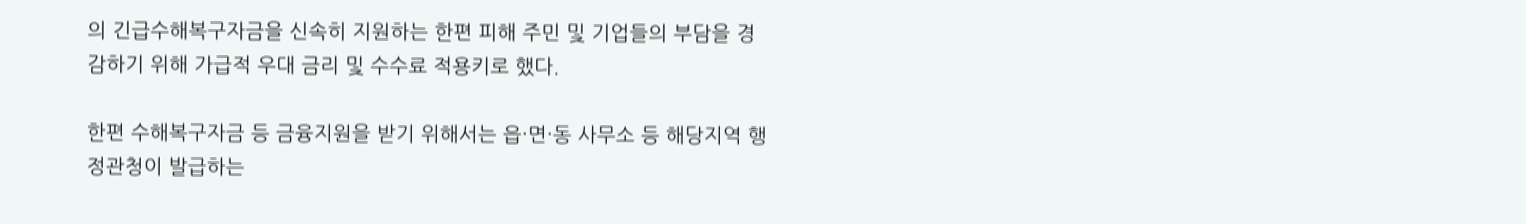의 긴급수해복구자금을 신속히 지원하는 한편 피해 주민 및 기업들의 부담을 경감하기 위해 가급적 우대 금리 및 수수료 적용키로 했다.

한편 수해복구자금 등 금융지원을 받기 위해서는 읍·면·동 사무소 등 해당지역 행정관청이 발급하는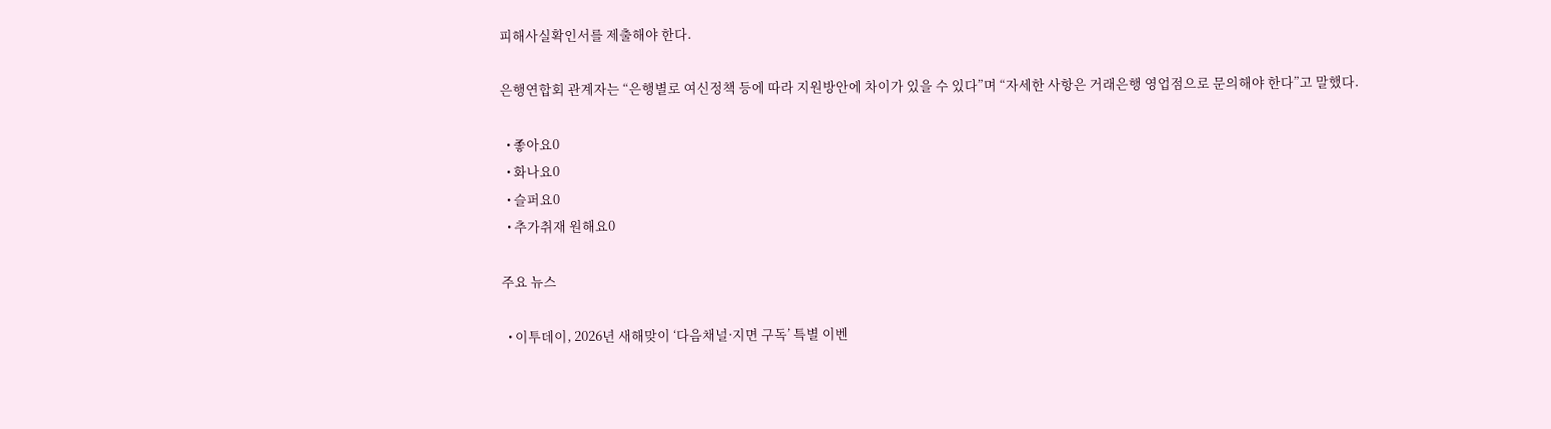피해사실확인서를 제출해야 한다.

은행연합회 관계자는 “은행별로 여신정책 등에 따라 지원방안에 차이가 있을 수 있다”며 “자세한 사항은 거래은행 영업점으로 문의해야 한다”고 말했다.

  • 좋아요0
  • 화나요0
  • 슬퍼요0
  • 추가취재 원해요0

주요 뉴스

  • 이투데이, 2026년 새해맞이 ‘다음채널·지면 구독’ 특별 이벤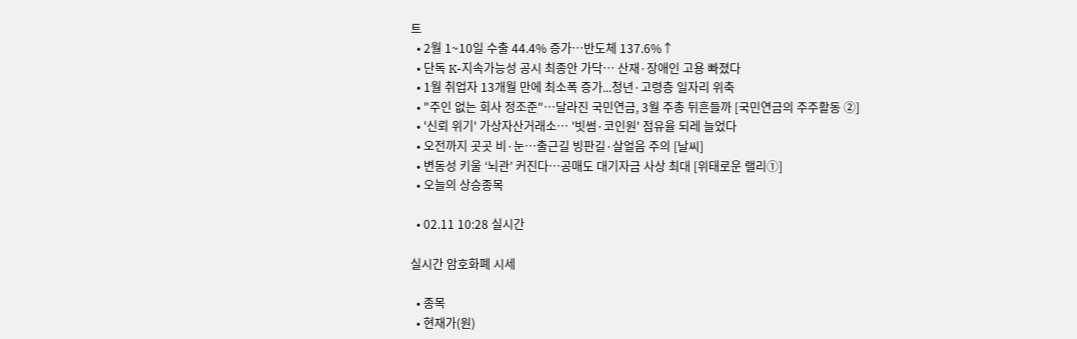트
  • 2월 1~10일 수출 44.4% 증가⋯반도체 137.6%↑
  • 단독 K-지속가능성 공시 최종안 가닥… 산재·장애인 고용 빠졌다
  • 1월 취업자 13개월 만에 최소폭 증가...청년·고령층 일자리 위축
  • "주인 없는 회사 정조준"…달라진 국민연금, 3월 주총 뒤흔들까 [국민연금의 주주활동 ②]
  • '신뢰 위기' 가상자산거래소… '빗썸·코인원' 점유율 되레 늘었다
  • 오전까지 곳곳 비·눈…출근길 빙판길·살얼음 주의 [날씨]
  • 변동성 키울 ‘뇌관’ 커진다…공매도 대기자금 사상 최대 [위태로운 랠리①]
  • 오늘의 상승종목

  • 02.11 10:28 실시간

실시간 암호화폐 시세

  • 종목
  • 현재가(원)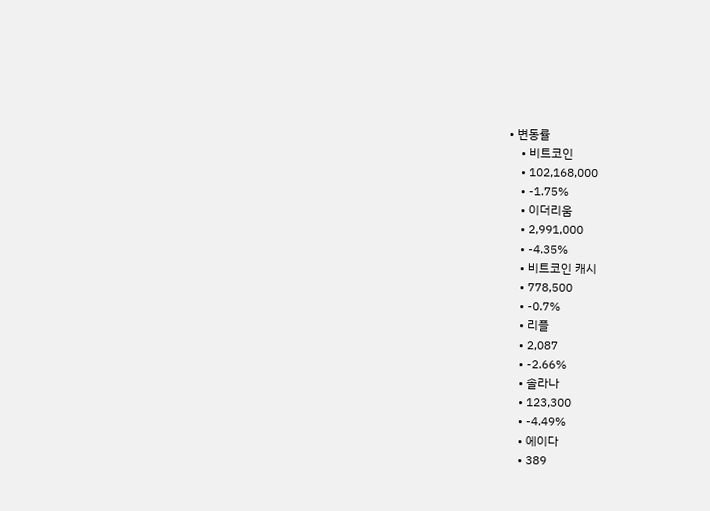• 변동률
    • 비트코인
    • 102,168,000
    • -1.75%
    • 이더리움
    • 2,991,000
    • -4.35%
    • 비트코인 캐시
    • 778,500
    • -0.7%
    • 리플
    • 2,087
    • -2.66%
    • 솔라나
    • 123,300
    • -4.49%
    • 에이다
    • 389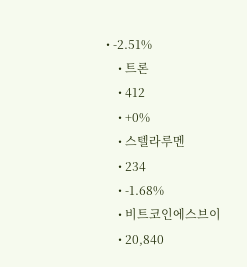• -2.51%
    • 트론
    • 412
    • +0%
    • 스텔라루멘
    • 234
    • -1.68%
    • 비트코인에스브이
    • 20,840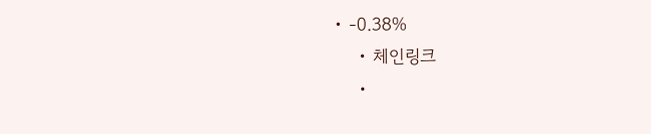• -0.38%
    • 체인링크
    •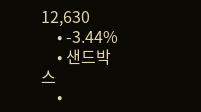12,630
    • -3.44%
    • 샌드박스
    •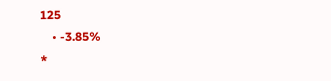125
    • -3.85%
*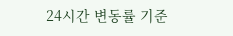24시간 변동률 기준